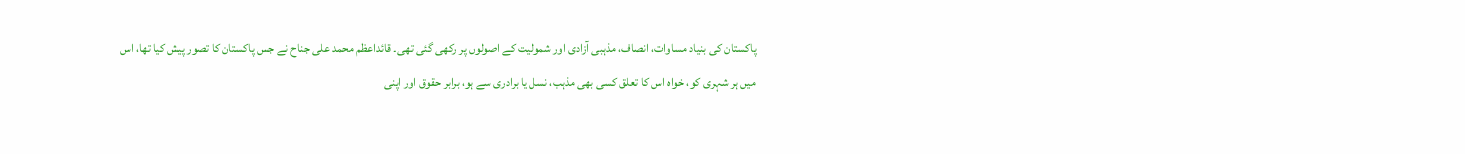پاکستان کی بنیاد مساوات، انصاف، مذہبی آزادی اور شمولیت کے اصولوں پر رکھی گئی تھی۔ قائداعظم محمد علی جناح نے جس پاکستان کا تصور پیش کیا تھا، اس میں ہر شہری کو، خواہ اس کا تعلق کسی بھی مذہب، نسل یا برادری سے ہو، برابر حقوق اور اپنی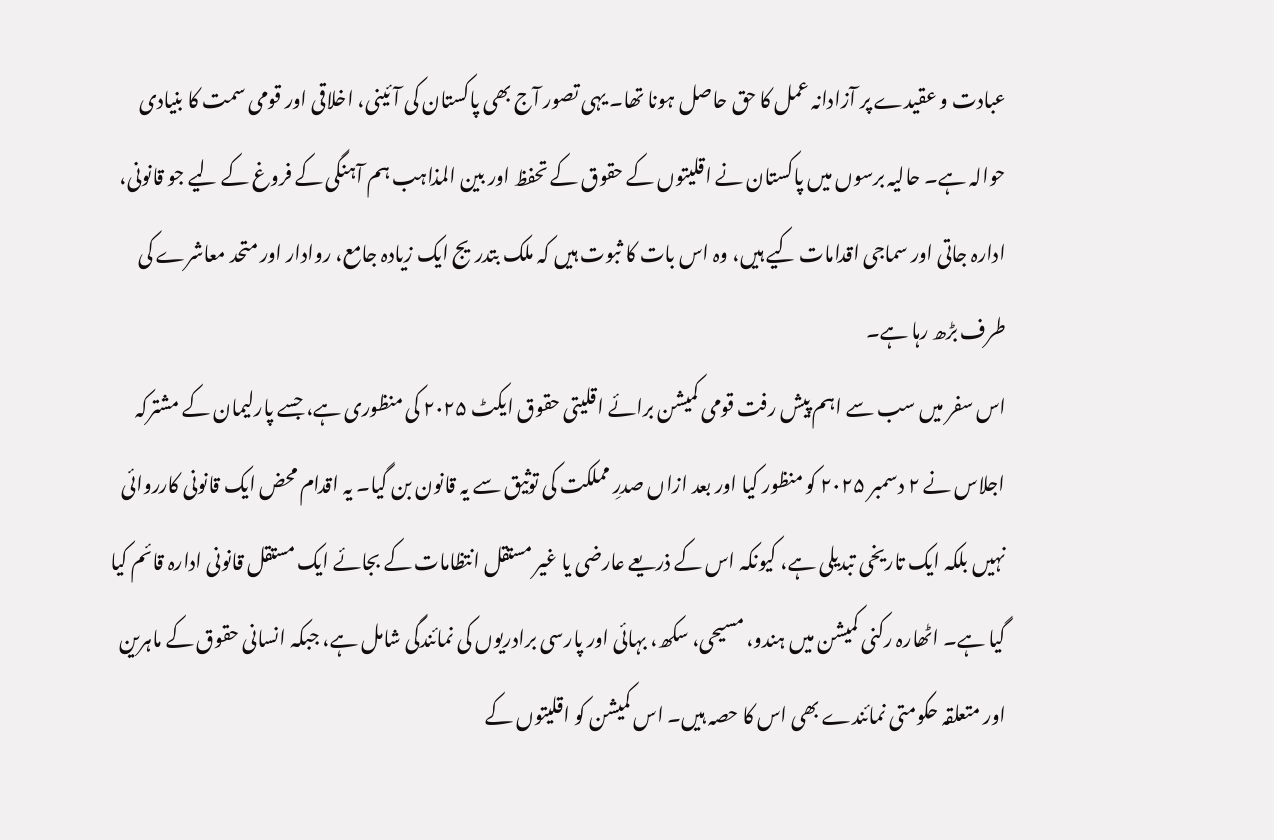عبادت و عقیدے پر آزادانہ عمل کا حق حاصل ہونا تھا۔ یہی تصور آج بھی پاکستان کی آئینی، اخلاقی اور قومی سمت کا بنیادی حوالہ ہے۔ حالیہ برسوں میں پاکستان نے اقلیتوں کے حقوق کے تحفظ اور بین المذاہب ہم آہنگی کے فروغ کے لیے جو قانونی، ادارہ جاتی اور سماجی اقدامات کیے ہیں، وہ اس بات کا ثبوت ہیں کہ ملک بتدریج ایک زیادہ جامع، روادار اور متحد معاشرے کی طرف بڑھ رہا ہے۔
اس سفر میں سب سے اہم پیش رفت قومی کمیشن برائے اقلیتی حقوق ایکٹ ۲۰۲۵ کی منظوری ہے، جسے پارلیمان کے مشترکہ اجلاس نے ۲ دسمبر ۲۰۲۵ کو منظور کیا اور بعد ازاں صدرِ مملکت کی توثیق سے یہ قانون بن گیا۔ یہ اقدام محض ایک قانونی کارروائی نہیں بلکہ ایک تاریخی تبدیلی ہے، کیونکہ اس کے ذریعے عارضی یا غیر مستقل انتظامات کے بجائے ایک مستقل قانونی ادارہ قائم کیا گیا ہے۔ اٹھارہ رکنی کمیشن میں ہندو، مسیحی، سکھ، بہائی اور پارسی برادریوں کی نمائندگی شامل ہے، جبکہ انسانی حقوق کے ماہرین اور متعلقہ حکومتی نمائندے بھی اس کا حصہ ہیں۔ اس کمیشن کو اقلیتوں کے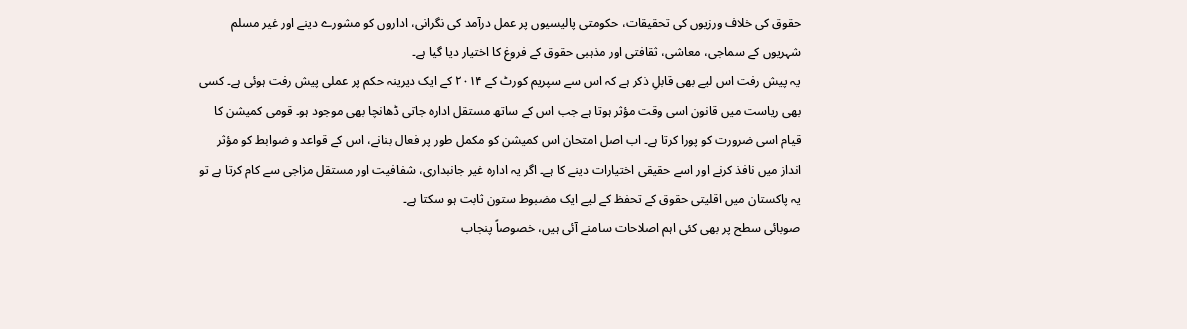حقوق کی خلاف ورزیوں کی تحقیقات، حکومتی پالیسیوں پر عمل درآمد کی نگرانی، اداروں کو مشورے دینے اور غیر مسلم شہریوں کے سماجی، معاشی، ثقافتی اور مذہبی حقوق کے فروغ کا اختیار دیا گیا ہے۔
یہ پیش رفت اس لیے بھی قابلِ ذکر ہے کہ اس سے سپریم کورٹ کے ۲۰۱۴ کے ایک دیرینہ حکم پر عملی پیش رفت ہوئی ہے۔ کسی بھی ریاست میں قانون اسی وقت مؤثر ہوتا ہے جب اس کے ساتھ مستقل ادارہ جاتی ڈھانچا بھی موجود ہو۔ قومی کمیشن کا قیام اسی ضرورت کو پورا کرتا ہے۔ اب اصل امتحان اس کمیشن کو مکمل طور پر فعال بنانے، اس کے قواعد و ضوابط کو مؤثر انداز میں نافذ کرنے اور اسے حقیقی اختیارات دینے کا ہے۔ اگر یہ ادارہ غیر جانبداری، شفافیت اور مستقل مزاجی سے کام کرتا ہے تو یہ پاکستان میں اقلیتی حقوق کے تحفظ کے لیے ایک مضبوط ستون ثابت ہو سکتا ہے۔
صوبائی سطح پر بھی کئی اہم اصلاحات سامنے آئی ہیں، خصوصاً پنجاب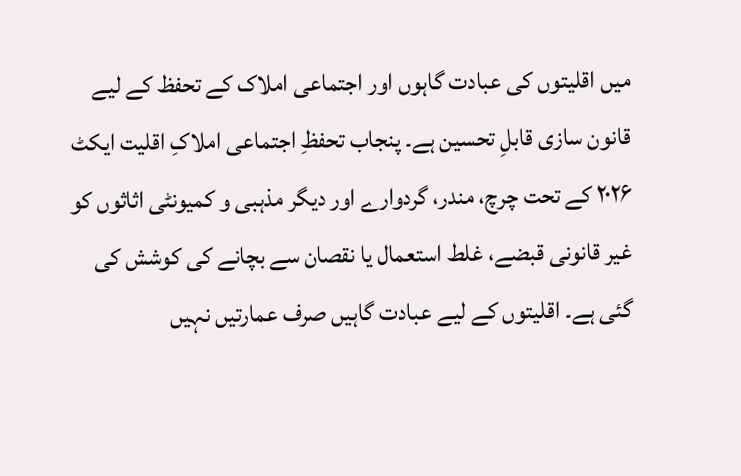میں اقلیتوں کی عبادت گاہوں اور اجتماعی املاک کے تحفظ کے لیے قانون سازی قابلِ تحسین ہے۔ پنجاب تحفظِ اجتماعی املاکِ اقلیت ایکٹ ۲۰۲۶ کے تحت چرچ، مندر، گردوارے اور دیگر مذہبی و کمیونٹی اثاثوں کو غیر قانونی قبضے، غلط استعمال یا نقصان سے بچانے کی کوشش کی گئی ہے۔ اقلیتوں کے لیے عبادت گاہیں صرف عمارتیں نہیں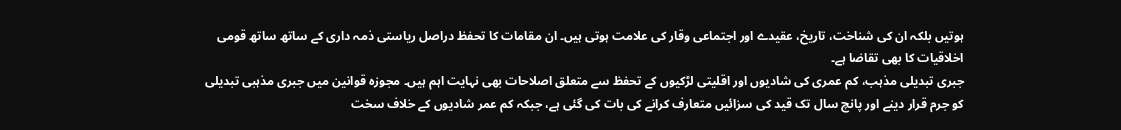ہوتیں بلکہ ان کی شناخت، تاریخ، عقیدے اور اجتماعی وقار کی علامت ہوتی ہیں۔ ان مقامات کا تحفظ دراصل ریاستی ذمہ داری کے ساتھ ساتھ قومی اخلاقیات کا بھی تقاضا ہے۔
جبری تبدیلی مذہب، کم عمری کی شادیوں اور اقلیتی لڑکیوں کے تحفظ سے متعلق اصلاحات بھی نہایت اہم ہیں۔ مجوزہ قوانین میں جبری مذہبی تبدیلی کو جرم قرار دینے اور پانچ سال تک قید کی سزائیں متعارف کرانے کی بات کی گئی ہے، جبکہ کم عمر شادیوں کے خلاف سخت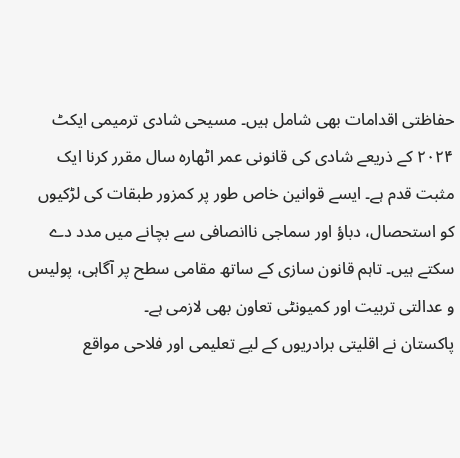حفاظتی اقدامات بھی شامل ہیں۔ مسیحی شادی ترمیمی ایکٹ ۲۰۲۴ کے ذریعے شادی کی قانونی عمر اٹھارہ سال مقرر کرنا ایک مثبت قدم ہے۔ ایسے قوانین خاص طور پر کمزور طبقات کی لڑکیوں کو استحصال، دباؤ اور سماجی ناانصافی سے بچانے میں مدد دے سکتے ہیں۔ تاہم قانون سازی کے ساتھ مقامی سطح پر آگاہی، پولیس و عدالتی تربیت اور کمیونٹی تعاون بھی لازمی ہے۔
پاکستان نے اقلیتی برادریوں کے لیے تعلیمی اور فلاحی مواقع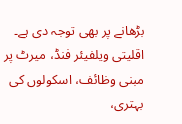بڑھانے پر بھی توجہ دی ہے۔ اقلیتی ویلفیئر فنڈ، میرٹ پر مبنی وظائف، اسکولوں کی بہتری،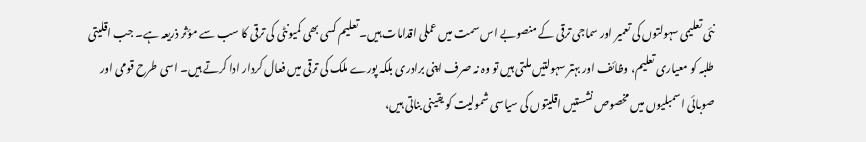نئی تعلیمی سہولتوں کی تعمیر اور سماجی ترقی کے منصوبے اس سمت میں عملی اقدامات ہیں۔ تعلیم کسی بھی کمیونٹی کی ترقی کا سب سے مؤثر ذریعہ ہے۔ جب اقلیتی طلبہ کو معیاری تعلیم، وظائف اور بہتر سہولتیں ملتی ہیں تو وہ نہ صرف اپنی برادری بلکہ پورے ملک کی ترقی میں فعال کردار ادا کرتے ہیں۔ اسی طرح قومی اور صوبائی اسمبلیوں میں مخصوص نشستیں اقلیتوں کی سیاسی شمولیت کو یقینی بناتی ہیں،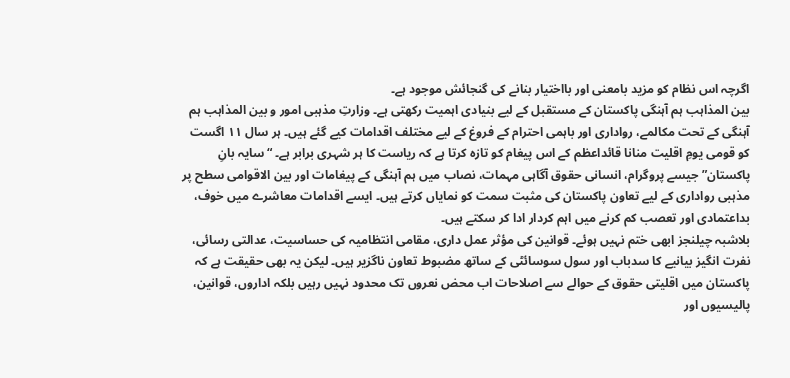اگرچہ اس نظام کو مزید بامعنی اور بااختیار بنانے کی گنجائش موجود ہے۔
بین المذاہب ہم آہنگی پاکستان کے مستقبل کے لیے بنیادی اہمیت رکھتی ہے۔ وزارتِ مذہبی امور و بین المذاہب ہم آہنگی کے تحت مکالمے، رواداری اور باہمی احترام کے فروغ کے لیے مختلف اقدامات کیے گئے ہیں۔ ہر سال ۱۱ اگست کو قومی یومِ اقلیت منانا قائداعظم کے اس پیغام کو تازہ کرتا ہے کہ ریاست کا ہر شہری برابر ہے۔ “سایہ بانِ پاکستان” جیسے پروگرام، انسانی حقوق آگاہی مہمات، نصاب میں ہم آہنگی کے پیغامات اور بین الاقوامی سطح پر مذہبی رواداری کے لیے تعاون پاکستان کی مثبت سمت کو نمایاں کرتے ہیں۔ ایسے اقدامات معاشرے میں خوف، بداعتمادی اور تعصب کم کرنے میں اہم کردار ادا کر سکتے ہیں۔
بلاشبہ چیلنجز ابھی ختم نہیں ہوئے۔ قوانین کی مؤثر عمل داری، مقامی انتظامیہ کی حساسیت، عدالتی رسائی، نفرت انگیز بیانیے کا سدباب اور سول سوسائٹی کے ساتھ مضبوط تعاون ناگزیر ہیں۔ لیکن یہ بھی حقیقت ہے کہ پاکستان میں اقلیتی حقوق کے حوالے سے اصلاحات اب محض نعروں تک محدود نہیں رہیں بلکہ اداروں، قوانین، پالیسیوں اور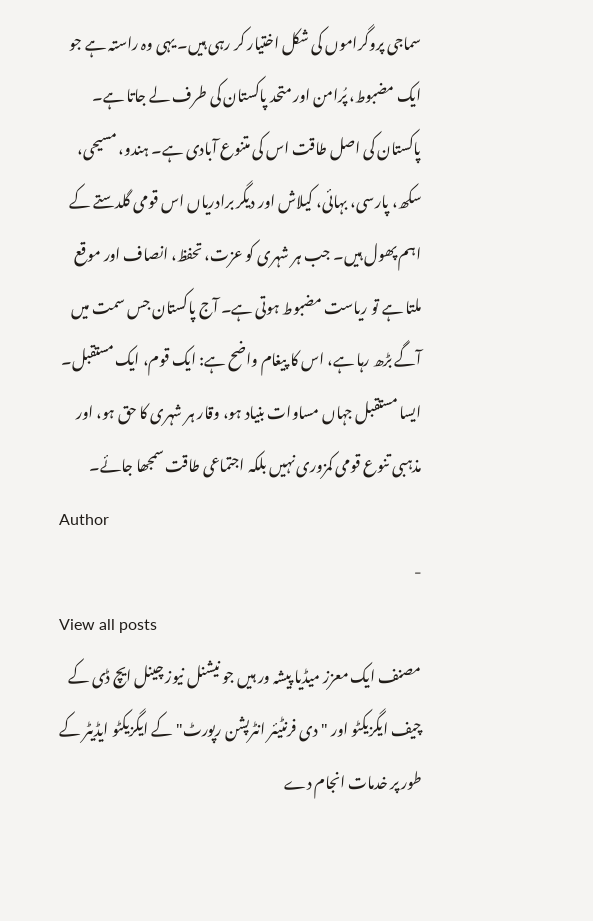سماجی پروگراموں کی شکل اختیار کر رہی ہیں۔ یہی وہ راستہ ہے جو ایک مضبوط، پُرامن اور متحد پاکستان کی طرف لے جاتا ہے۔
پاکستان کی اصل طاقت اس کی متنوع آبادی ہے۔ ہندو، مسیحی، سکھ، پارسی، بہائی، کیلاش اور دیگر برادریاں اس قومی گلدستے کے اہم پھول ہیں۔ جب ہر شہری کو عزت، تحفظ، انصاف اور موقع ملتا ہے تو ریاست مضبوط ہوتی ہے۔ آج پاکستان جس سمت میں آگے بڑھ رہا ہے، اس کا پیغام واضح ہے: ایک قوم، ایک مستقبل۔ ایسا مستقبل جہاں مساوات بنیاد ہو، وقار ہر شہری کا حق ہو، اور مذہبی تنوع قومی کمزوری نہیں بلکہ اجتماعی طاقت سمجھا جائے۔
Author
-
View all posts
مصنف ایک معزز میڈیا پیشہ ور ہیں جو نیشنل نیوز چینل ایچ ڈی کے چیف ایگزیکٹو اور "دی فرنٹیئر انٹرپشن رپورٹ" کے ایگزیکٹو ایڈیٹر کے طور پر خدمات انجام دے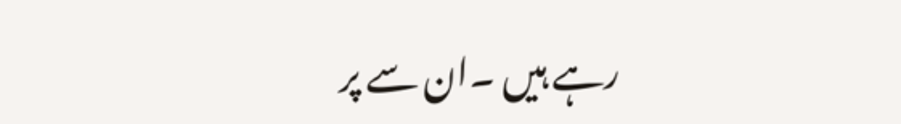رہے ہیں ۔ان سے پر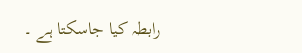رابطہ کیا جاسکتا ہے ۔